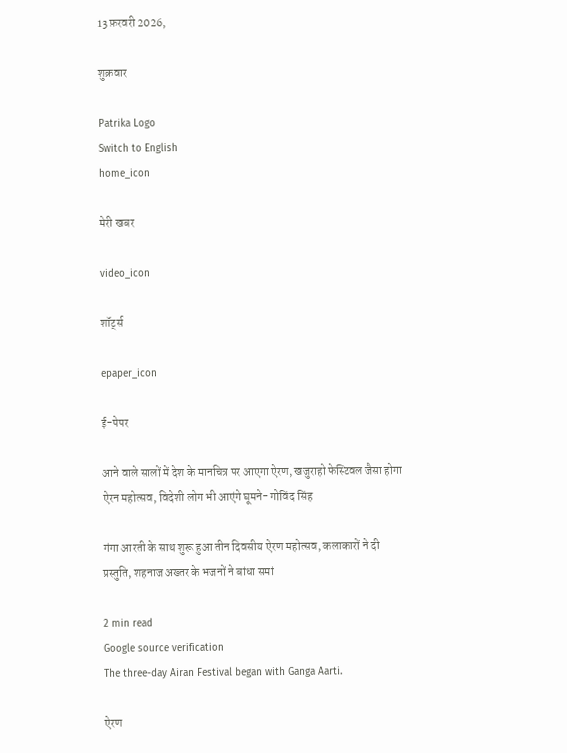13 फ़रवरी 2026,

शुक्रवार

Patrika Logo
Switch to English
home_icon

मेरी खबर

video_icon

शॉर्ट्स

epaper_icon

ई-पेपर

आने वाले सालों में देश के मानचित्र पर आएगा ऐरण, खजुराहो फेस्टिवल जैसा होगा ऐरन महोत्सव, विदेशी लोग भी आएंगे घूमने- गोविंद सिंह

गंगा आरती के साथ शुरू हुआ तीन दिवसीय ऐरण महोत्सव, कलाकारों ने दी प्रस्तुति, शहनाज अख्तर के भजनों ने बांधा समां

2 min read
Google source verification
The three-day Airan Festival began with Ganga Aarti.

ऐरण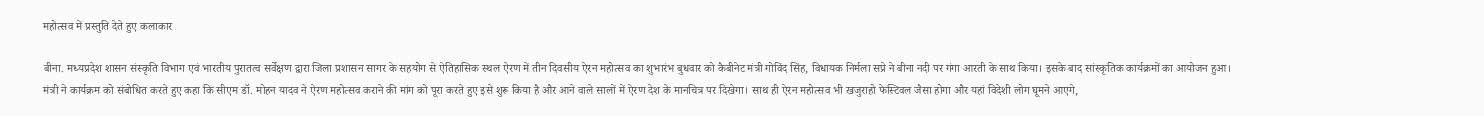महोत्सव में प्रस्तुति देते हुए कलाकार

बीना. मध्यप्रदेश शासन संस्कृति विभाग एवं भारतीय पुरातत्व सर्वेक्षण द्वारा जिला प्रशासन सागर के सहयोग से ऐतिहासिक स्थल ऐरण में तीन दिवसीय ऐरन महोत्सव का शुभारंभ बुधवार को कैबीनेट मंत्री गोविंद सिंह, विधायक निर्मला सप्रे ने बीना नदी पर गंगा आरती के साथ किया। इसके बाद सांस्कृतिक कार्यक्रमों का आयोजन हुआ।
मंत्री ने कार्यक्रम को संबोधित करते हुए कहा कि सीएम डॉ. मोहन यादव ने ऐरण महोत्सव कराने की मांग को पूरा करते हुए इसे शुरू किया है और आने वाले सालों में ऐरण देश के मानचित्र पर दिखेगा। साथ ही ऐरन महोत्सव भी खजुराहो फेस्टिवल जैसा होगा और यहां विदेशी लोग घूमने आएगे,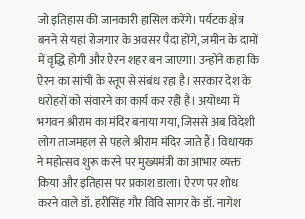जो इतिहास की जानकारी हासिल करेंगे। पर्यटक क्षेत्र बनने से यहां रोजगार के अवसर पैदा होंगे, जमीन के दामों में वृद्धि होगी और ऐरन शहर बन जाएगा। उन्होंने कहा कि ऐरन का सांची के स्तूप से संबंध रहा है। सरकार देश के धरोहरों को संवारने का कार्य कर रही है। अयोध्या में भगवन श्रीराम का मंदिर बनाया गया, जिससे अब विदेशी लोग ताजमहल से पहले श्रीराम मंदिर जाते हैं। विधायक ने महोत्सव शुरू करने पर मुख्यमंत्री का आभार व्यक्त किया और इतिहास पर प्रकाश डाला। ऐरण पर शोध करने वाले डॉ. हरीसिंह गौर विवि सागर के डॉ. नागेश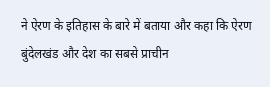ने ऐरण के इतिहास के बारे में बताया और कहा कि ऐरण बुंदेलखंड और देश का सबसे प्राचीन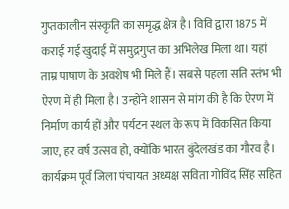गुप्तकालीन संस्कृति का समृद्ध क्षेत्र है। विवि द्वारा 1875 में कराई गई खुदाई में समुद्रगुप्त का अभिलेख मिला था। यहां ताम्र पाषाण के अवशेष भी मिले हैं। सबसे पहला सति स्तंभ भी ऐरण में ही मिला है। उन्होंने शासन से मांग की है कि ऐरण में निर्माण कार्य हों और पर्यटन स्थल के रूप में विकसित किया जाए, हर वर्ष उत्सव हो, क्योंकि भारत बुंदेलखंड का गौरव है। कार्यक्रम पूर्व जिला पंचायत अध्यक्ष सविता गोविंद सिंह सहित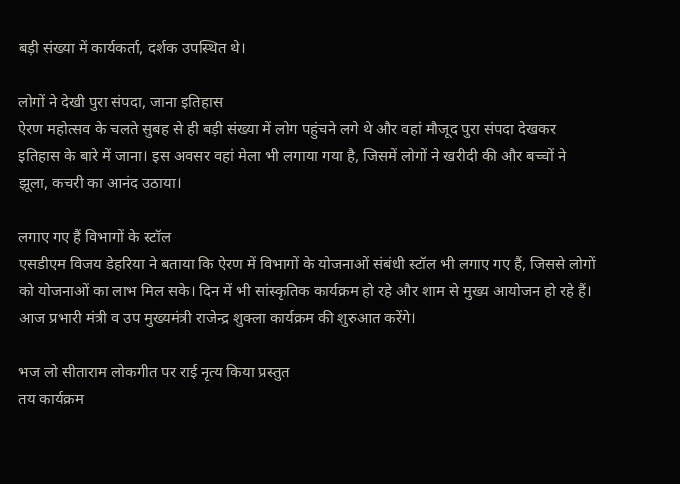बड़ी संख्या में कार्यकर्ता, दर्शक उपस्थित थे।

लोगों ने देखी पुरा संपदा, जाना इतिहास
ऐरण महोत्सव के चलते सुबह से ही बड़ी संख्या में लोग पहुंचने लगे थे और वहां मौजूद पुरा संपदा देखकर इतिहास के बारे में जाना। इस अवसर वहां मेला भी लगाया गया है, जिसमें लोगों ने खरीदी की और बच्चों ने झूला, कचरी का आनंद उठाया।

लगाए गए हैं विभागों के स्टॉल
एसडीएम विजय डेहरिया ने बताया कि ऐरण में विभागों के योजनाओं संबंधी स्टॉल भी लगाए गए हैं, जिससे लोगों को योजनाओं का लाभ मिल सके। दिन में भी सांस्कृतिक कार्यक्रम हो रहे और शाम से मुख्य आयोजन हो रहे हैं। आज प्रभारी मंत्री व उप मुख्यमंत्री राजेन्द्र शुक्ला कार्यक्रम की शुरुआत करेंगे।

भज लो सीताराम लोकगीत पर राई नृत्य किया प्रस्तुत
तय कार्यक्रम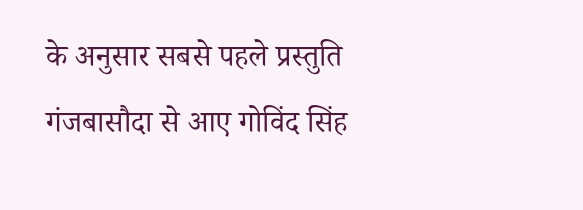के अनुसार सबसे पहले प्रस्तुति गंजबासौदा से आए गोविंद सिंह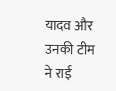यादव और उनकी टीम ने राई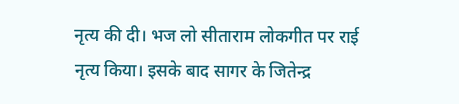नृत्य की दी। भज लो सीताराम लोकगीत पर राई नृत्य किया। इसके बाद सागर के जितेन्द्र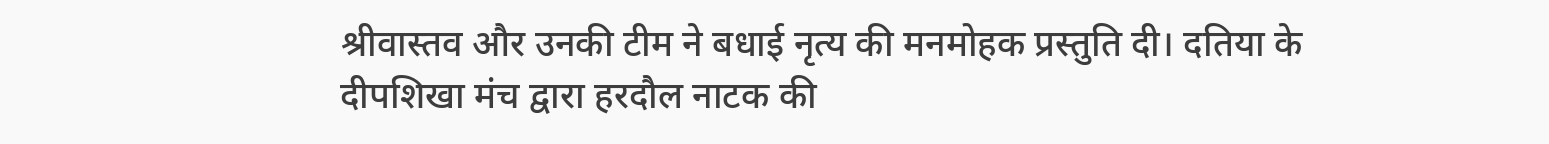श्रीवास्तव और उनकी टीम ने बधाई नृत्य की मनमोहक प्रस्तुति दी। दतिया के दीपशिखा मंच द्वारा हरदौल नाटक की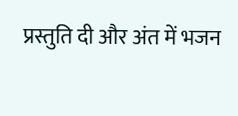प्रस्तुति दी और अंत में भजन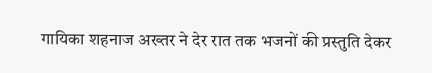गायिका शहनाज अख्तर ने देर रात तक भजनों की प्रस्तुति देकर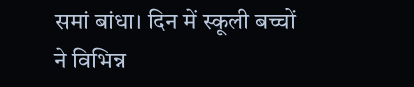समां बांधा। दिन में स्कूली बच्चों ने विभिन्न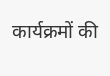कार्यक्रमों की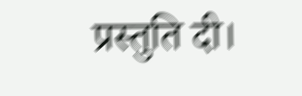प्रस्तुति दी।